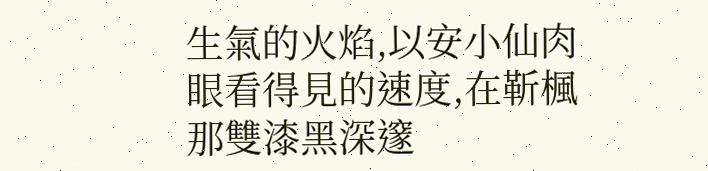生氣的火焰,以安小仙肉眼看得見的速度,在靳楓那雙漆黑深邃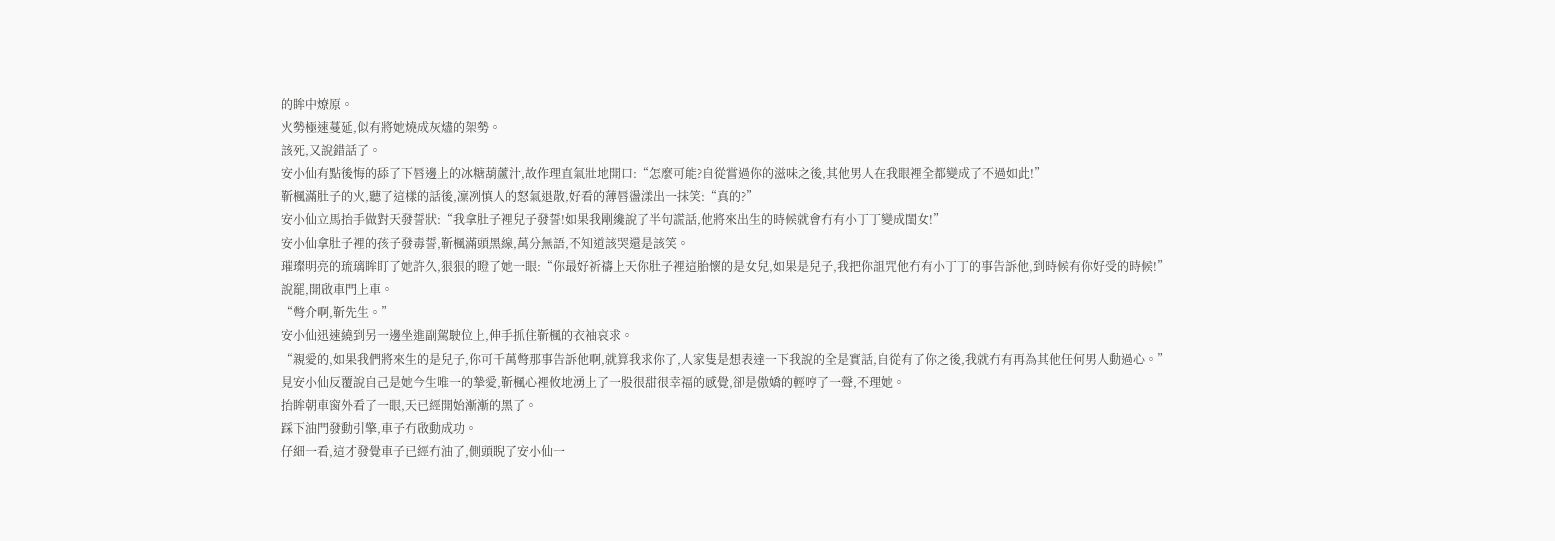的眸中燎原。
火勢極速蔓延,似有將她燒成灰燼的架勢。
該死,又說錯話了。
安小仙有點後悔的舔了下唇邊上的冰糖葫蘆汁,故作理直氣壯地開口:“怎麼可能?自從嘗過你的滋味之後,其他男人在我眼裡全都變成了不過如此!”
靳楓滿肚子的火,聽了這樣的話後,凜冽慎人的怒氣退散,好看的薄唇盪漾出一抹笑:“真的?”
安小仙立馬抬手做對天發誓狀:“我拿肚子裡兒子發誓!如果我剛纔說了半句謊話,他將來出生的時候就會冇有小丁丁變成閨女!”
安小仙拿肚子裡的孩子發毒誓,靳楓滿頭黑線,萬分無語,不知道該哭還是該笑。
璀璨明亮的琉璃眸盯了她許久,狠狠的瞪了她一眼:“你最好祈禱上天你肚子裡這胎懷的是女兒,如果是兒子,我把你詛咒他冇有小丁丁的事告訴他,到時候有你好受的時候!”
說罷,開啟車門上車。
“彆介啊,靳先生。”
安小仙迅速繞到另一邊坐進副駕駛位上,伸手抓住靳楓的衣袖哀求。
“親愛的,如果我們將來生的是兒子,你可千萬彆那事告訴他啊,就算我求你了,人家隻是想表達一下我說的全是實話,自從有了你之後,我就冇有再為其他任何男人動過心。”
見安小仙反覆說自己是她今生唯一的摯愛,靳楓心裡攸地湧上了一股很甜很幸福的感覺,卻是傲嬌的輕哼了一聲,不理她。
抬眸朝車窗外看了一眼,天已經開始漸漸的黑了。
踩下油門發動引擎,車子冇啟動成功。
仔細一看,這才發覺車子已經冇油了,側頭睨了安小仙一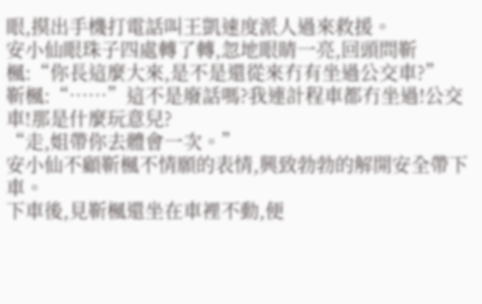眼,摸出手機打電話叫王凱速度派人過來救援。
安小仙眼珠子四處轉了轉,忽地眼睛一亮,回頭問靳楓:“你長這麼大來,是不是還從來冇有坐過公交車?”
靳楓:“……”這不是廢話嗎?我連計程車都冇坐過!公交車!那是什麼玩意兒?
“走,姐帶你去體會一次。”
安小仙不顧靳楓不情願的表情,興致勃勃的解開安全帶下車。
下車後,見靳楓還坐在車裡不動,便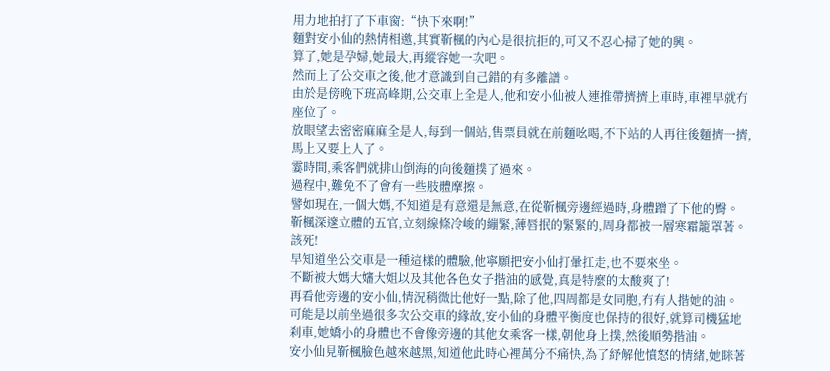用力地拍打了下車窗:“快下來啊!”
麵對安小仙的熱情相邀,其實靳楓的內心是很抗拒的,可又不忍心掃了她的興。
算了,她是孕婦,她最大,再縱容她一次吧。
然而上了公交車之後,他才意識到自己錯的有多離譜。
由於是傍晚下班高峰期,公交車上全是人,他和安小仙被人連推帶擠擠上車時,車裡早就冇座位了。
放眼望去密密麻麻全是人,每到一個站,售票員就在前麵吆喝,不下站的人再往後麵擠一擠,馬上又要上人了。
霎時間,乘客們就排山倒海的向後麵撲了過來。
過程中,難免不了會有一些肢體摩擦。
譬如現在,一個大媽,不知道是有意還是無意,在從靳楓旁邊經過時,身體蹭了下他的臀。
靳楓深邃立體的五官,立刻線條冷峻的繃緊,薄唇抿的緊緊的,周身都被一層寒霜籠罩著。
該死!
早知道坐公交車是一種這樣的體驗,他寧願把安小仙打暈扛走,也不要來坐。
不斷被大媽大嬸大姐以及其他各色女子揩油的感覺,真是特麼的太酸爽了!
再看他旁邊的安小仙,情況稍微比他好一點,除了他,四周都是女同胞,冇有人揩她的油。
可能是以前坐過很多次公交車的緣故,安小仙的身體平衡度也保持的很好,就算司機猛地刹車,她嬌小的身體也不會像旁邊的其他女乘客一樣,朝他身上撲,然後順勢揩油。
安小仙見靳楓臉色越來越黑,知道他此時心裡萬分不痛快,為了紓解他憤怒的情緒,她眯著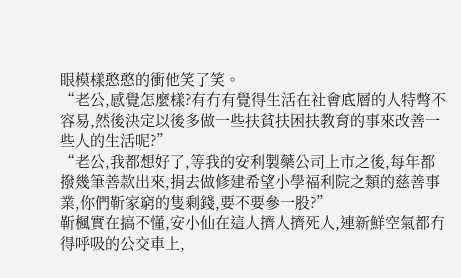眼模樣憨憨的衝他笑了笑。
“老公,感覺怎麼樣?有冇有覺得生活在社會底層的人特彆不容易,然後決定以後多做一些扶貧扶困扶教育的事來改善一些人的生活呢?”
“老公,我都想好了,等我的安利製藥公司上市之後,每年都撥幾筆善款出來,捐去做修建希望小學福利院之類的慈善事業,你們靳家窮的隻剩錢,要不要參一股?”
靳楓實在搞不懂,安小仙在這人擠人擠死人,連新鮮空氣都冇得呼吸的公交車上,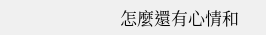怎麼還有心情和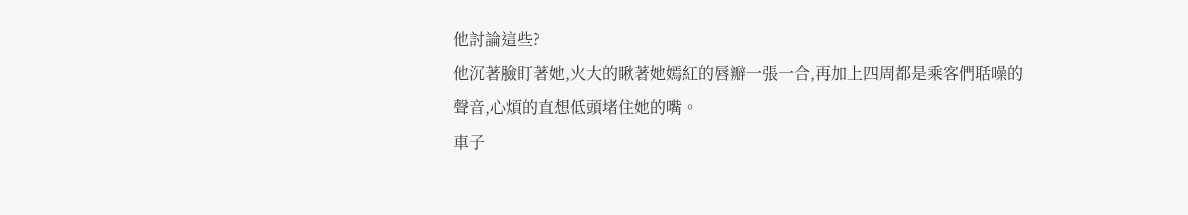他討論這些?
他沉著臉盯著她,火大的瞅著她嫣紅的唇瓣一張一合,再加上四周都是乘客們聒噪的聲音,心煩的直想低頭堵住她的嘴。
車子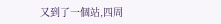又到了一個站,四周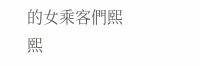的女乘客們熙熙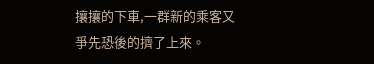攘攘的下車,一群新的乘客又爭先恐後的擠了上來。